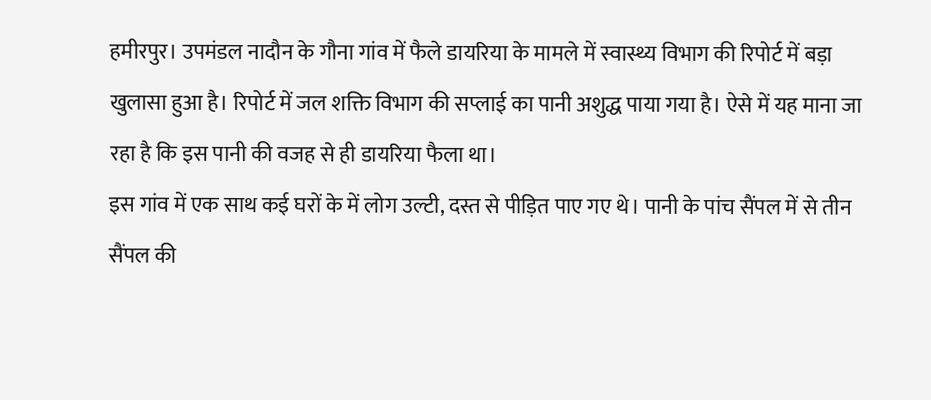हमीरपुर। उपमंडल नादौन के गौना गांव में फैले डायरिया के मामले में स्वास्थ्य विभाग की रिपोर्ट में बड़ा खुलासा हुआ है। रिपोर्ट में जल शक्ति विभाग की सप्लाई का पानी अशुद्ध पाया गया है। ऐसे में यह माना जा रहा है कि इस पानी की वजह से ही डायरिया फैला था।
इस गांव में एक साथ कई घरों के में लोग उल्टी, दस्त से पीड़ित पाए गए थे। पानी के पांच सैंपल में से तीन सैंपल की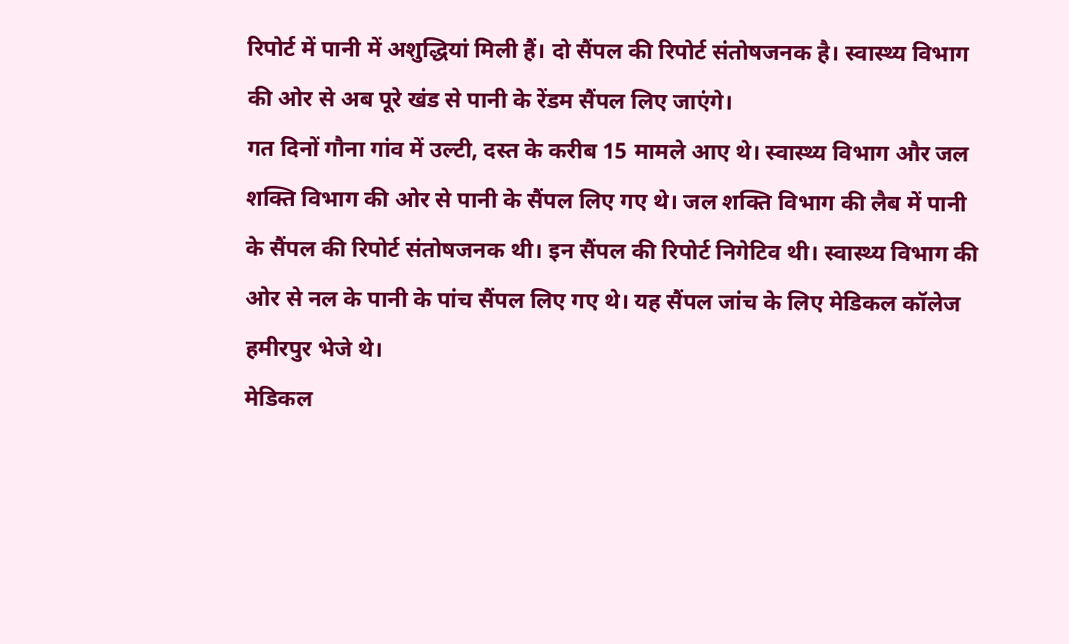रिपोर्ट में पानी में अशुद्धियां मिली हैं। दो सैंपल की रिपोर्ट संतोषजनक है। स्वास्थ्य विभाग की ओर से अब पूरे खंड से पानी के रेंडम सैंपल लिए जाएंगे।
गत दिनों गौना गांव में उल्टी, दस्त के करीब 15 मामले आए थे। स्वास्थ्य विभाग और जल शक्ति विभाग की ओर से पानी के सैंपल लिए गए थे। जल शक्ति विभाग की लैब में पानी के सैंपल की रिपोर्ट संतोषजनक थी। इन सैंपल की रिपोर्ट निगेटिव थी। स्वास्थ्य विभाग की ओर से नल के पानी के पांच सैंपल लिए गए थे। यह सैंपल जांच के लिए मेडिकल कॉलेज हमीरपुर भेजे थे।
मेडिकल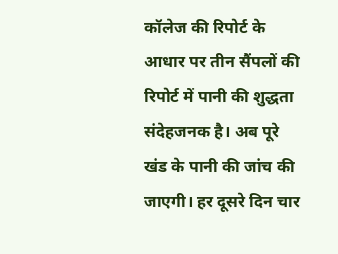कॉलेज की रिपोर्ट के आधार पर तीन सैंपलों की रिपोर्ट में पानी की शुद्धता संदेहजनक है। अब पूरे खंड के पानी की जांच की जाएगी। हर दूसरे दिन चार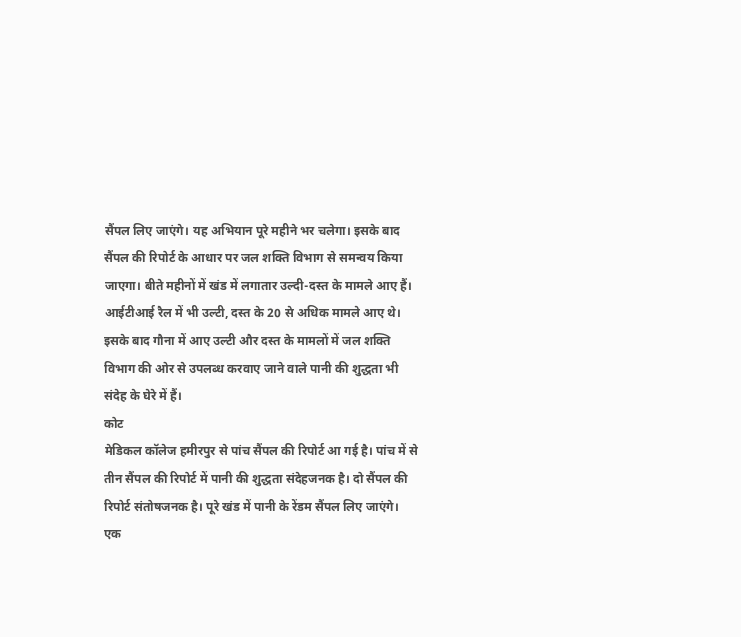सैंपल लिए जाएंगे। यह अभियान पूरे महीने भर चलेगा। इसके बाद सैंपल की रिपोर्ट के आधार पर जल शक्ति विभाग से समन्वय किया जाएगा। बीते महीनों में खंड में लगातार उल्दी-दस्त के मामले आए हैं।
आईटीआई रैल में भी उल्टी, दस्त के 20 से अधिक मामले आए थे। इसके बाद गौना में आए उल्टी और दस्त के मामलों में जल शक्ति विभाग की ओर से उपलब्ध करवाए जाने वाले पानी की शुद्धता भी संदेह के घेरे में हैं।
कोट
मेडिकल कॉलेज हमीरपुर से पांच सैंपल की रिपोर्ट आ गई है। पांच में से तीन सैंपल की रिपोर्ट में पानी की शुद्धता संदेहजनक है। दो सैंपल की रिपोर्ट संतोषजनक है। पूरे खंड में पानी के रेंडम सैंपल लिए जाएंगे। एक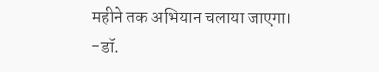महीने तक अभियान चलाया जाएगा।
-डॉ.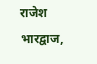राजेश भारद्वाज,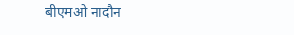बीएमओ नादौन